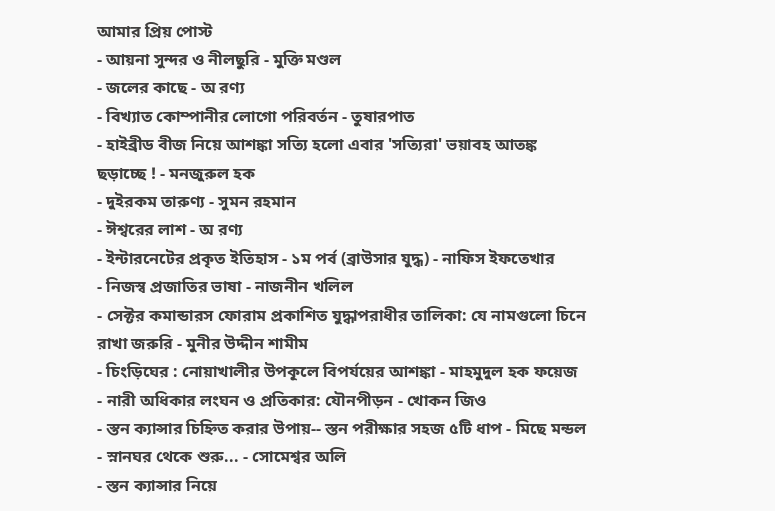আমার প্রিয় পোস্ট
- আয়না সুন্দর ও নীলছুরি - মুক্তি মণ্ডল
- জলের কাছে - অ রণ্য
- বিখ্যাত কোম্পানীর লোগো পরিবর্তন - তুষারপাত
- হাইব্রীড বীজ নিয়ে আশঙ্কা সত্যি হলো এবার 'সত্যিরা' ভয়াবহ আতঙ্ক ছড়াচ্ছে ! - মনজুরুল হক
- দুইরকম তারুণ্য - সুমন রহমান
- ঈশ্বরের লাশ - অ রণ্য
- ইন্টারনেটের প্রকৃত ইতিহাস - ১ম পর্ব (ব্রাউসার যুদ্ধ) - নাফিস ইফতেখার
- নিজস্ব প্রজাতির ভাষা - নাজনীন খলিল
- সেক্টর কমান্ডারস ফোরাম প্রকাশিত যুদ্ধাপরাধীর তালিকা: যে নামগুলো চিনে রাখা জরুরি - মুনীর উদ্দীন শামীম
- চিংড়িঘের : নোয়াখালীর উপকূলে বিপর্যয়ের আশঙ্কা - মাহমুদুল হক ফয়েজ
- নারী অধিকার লংঘন ও প্রতিকার: যৌনপীড়ন - খোকন জিও
- স্তন ক্যান্সার চিহ্নিত করার উপায়-- স্তন পরীক্ষার সহজ ৫টি ধাপ - মিছে মন্ডল
- স্নানঘর থেকে শুরু... - সোমেশ্বর অলি
- স্তন ক্যান্সার নিয়ে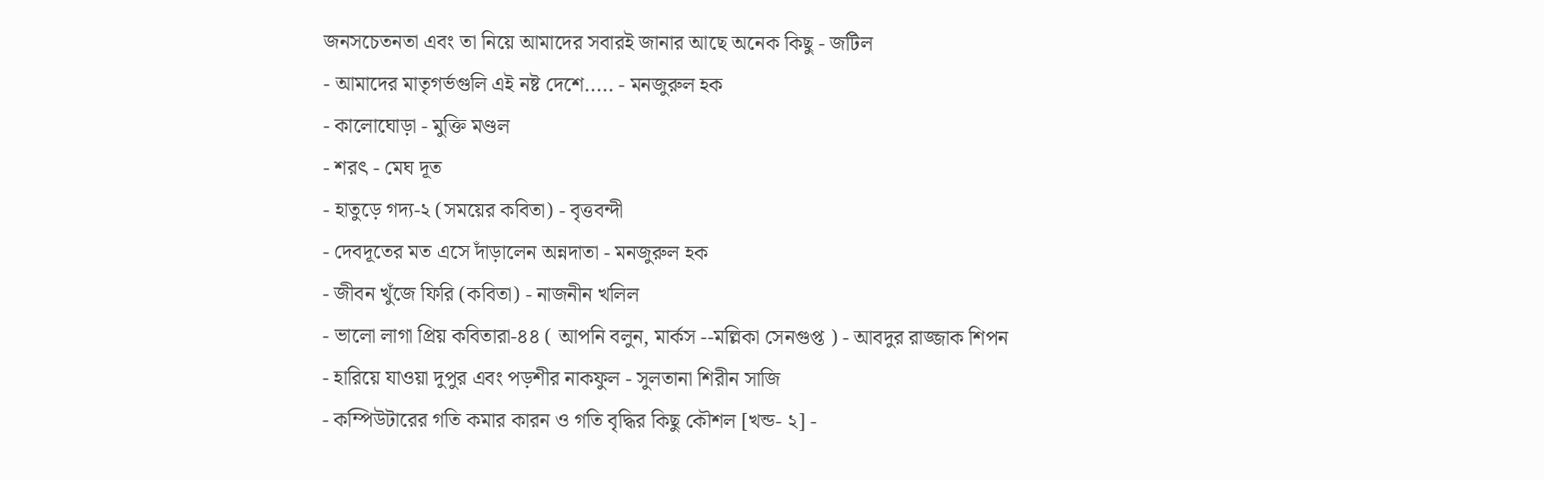জনসচেতনতা এবং তা নিয়ে আমাদের সবারই জানার আছে অনেক কিছু - জটিল
- আমাদের মাতৃগর্ভগুলি এই নষ্ট দেশে..... - মনজুরুল হক
- কালোঘোড়া - মুক্তি মণ্ডল
- শরৎ - মেঘ দূত
- হাতুড়ে গদ্য-২ (সময়ের কবিতা) - বৃত্তবন্দী
- দেবদূতের মত এসে দাঁড়ালেন অন্নদাতা - মনজুরুল হক
- জীবন খুঁজে ফিরি (কবিতা) - নাজনীন খলিল
- ভালো লাগা প্রিয় কবিতারা-৪৪ ( আপনি বলুন, মার্কস --মল্লিকা সেনগুপ্ত ) - আবদুর রাজ্জাক শিপন
- হারিয়ে যাওয়া দুপুর এবং পড়শীর নাকফুল - সুলতানা শিরীন সাজি
- কম্পিউটারের গতি কমার কারন ও গতি বৃদ্ধির কিছু কৌশল [খন্ড- ২] -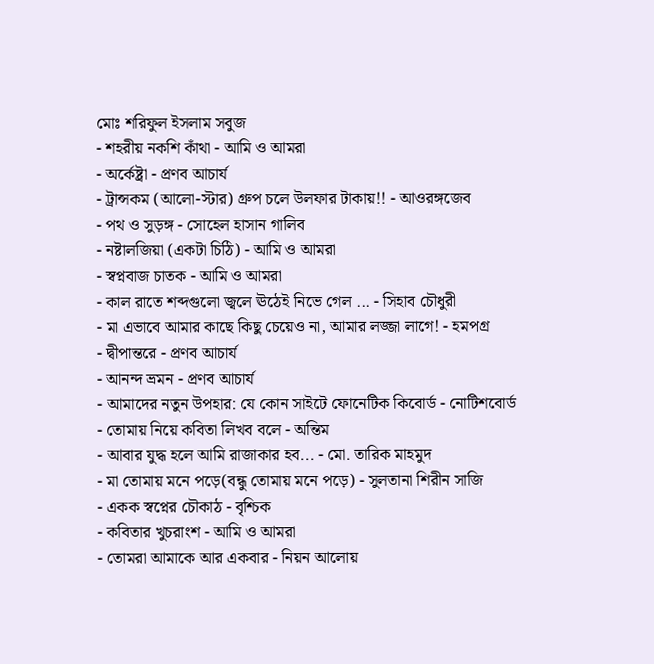মোঃ শরিফুল ইসলাম সবুজ
- শহরীয় নকশি কাঁথা - আমি ও আমরা
- অর্কেষ্ট্রা - প্রণব আচার্য
- ট্রান্সকম (আলো-স্টার) গ্রুপ চলে উলফার টাকায়!! - আওরঙ্গজেব
- পথ ও সুড়ঙ্গ - সোহেল হাসান গালিব
- নষ্টালজিয়া (একটা চিঠি) - আমি ও আমরা
- স্বপ্নবাজ চাতক - আমি ও আমরা
- কাল রাতে শব্দগুলো জ্বলে ঊঠেই নিভে গেল ... - সিহাব চৌধুরী
- মা এভাবে আমার কাছে কিছু চেয়েও না, আমার লজ্জা লাগে! - হমপগ্র
- দ্বীপান্তরে - প্রণব আচার্য
- আনন্দ ভ্রমন - প্রণব আচার্য
- আমাদের নতুন উপহার: যে কোন সাইটে ফোনেটিক কিবোর্ড - নোটিশবোর্ড
- তোমায় নিয়ে কবিতা লিখব বলে - অন্তিম
- আবার যুদ্ধ হলে আমি রাজাকার হব... - মো. তারিক মাহমুদ
- মা তোমায় মনে পড়ে(বন্ধু তোমায় মনে পড়ে) - সুলতানা শিরীন সাজি
- একক স্বপ্নের চৌকাঠ - বৃশ্চিক
- কবিতার খুচরাংশ - আমি ও আমরা
- তোমরা আমাকে আর একবার - নিয়ন আলোয়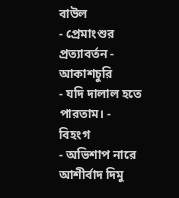বাউল
- প্রেমাংশুর প্রত্যাবর্তন - আকাশচুরি
- যদি দালাল হতে পারতাম। - বিহংগ
- অভিশাপ নারে আশীর্বাদ দিমু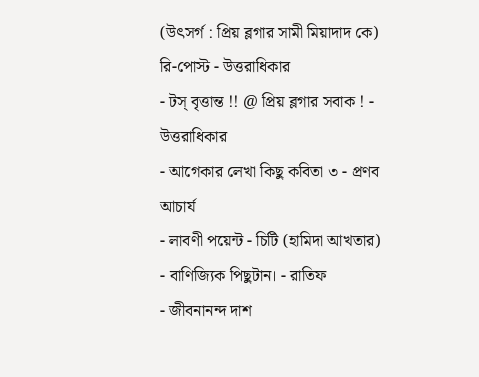(উৎসর্গ : প্রিয় ব্লগার সামী মিয়াদাদ কে) রি-পোস্ট - উত্তরাধিকার
- টস্ বৃত্তান্ত !! @ প্রিয় ব্লগার সবাক ! - উত্তরাধিকার
- আগেকার লেখা কিছু কবিতা ৩ - প্রণব আচার্য
- লাবণী পয়েন্ট - চিটি (হামিদা আখতার)
- বাণিজ্যিক পিছুটান। - রাতিফ
- জীবনানন্দ দাশ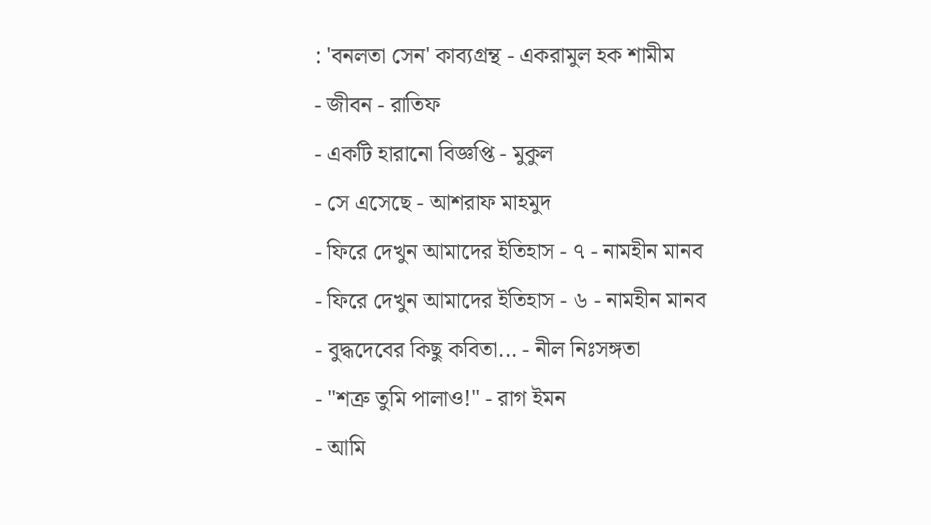: 'বনলতা সেন' কাব্যগ্রন্থ - একরামুল হক শামীম
- জীবন - রাতিফ
- একটি হারানো বিজ্ঞপ্তি - মুকুল
- সে এসেছে - আশরাফ মাহমুদ
- ফিরে দেখুন আমাদের ইতিহাস - ৭ - নামহীন মানব
- ফিরে দেখুন আমাদের ইতিহাস - ৬ - নামহীন মানব
- বুদ্ধদেবের কিছু কবিতা... - নীল নিঃসঙ্গতা
- "শত্রু তুমি পালাও!" - রাগ ইমন
- আমি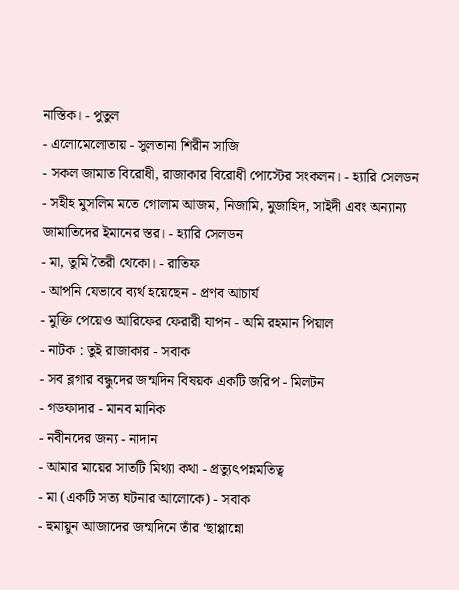নাস্তিক। - পুতুল
- এলোমেলোতায় - সুলতানা শিরীন সাজি
- সকল জামাত বিরোধী, রাজাকার বিরোধী পোস্টের সংকলন। - হ্যারি সেলডন
- সহীহ মুসলিম মতে গোলাম আজম, নিজামি, মুজাহিদ, সাইদী এবং অন্যান্য জামাতিদের ইমানের স্তর। - হ্যারি সেলডন
- মা, তুমি তৈরী থেকো। - রাতিফ
- আপনি যেভাবে ব্যর্থ হয়েছেন - প্রণব আচার্য
- মুক্তি পেয়েও আরিফের ফেরারী যাপন - অমি রহমান পিয়াল
- নাটক : তুই রাজাকার - সবাক
- সব ব্লগার বন্ধুদের জন্মদিন বিষয়ক একটি জরিপ - মিলটন
- গডফাদার - মানব মানিক
- নবীনদের জন্য - নাদান
- আমার মায়ের সাতটি মিথ্যা কথা - প্রত্যুৎপন্নমতিত্ব
- মা (একটি সত্য ঘটনার আলোকে) - সবাক
- হুমায়ুন আজাদের জন্মদিনে তাঁর ‘ছাপ্পান্নো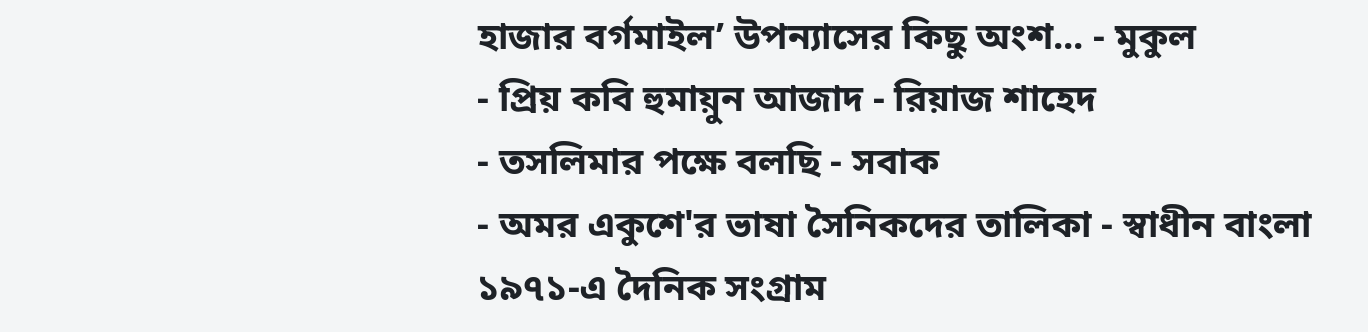হাজার বর্গমাইল’ উপন্যাসের কিছু অংশ... - মুকুল
- প্রিয় কবি হুমায়ুন আজাদ - রিয়াজ শাহেদ
- তসলিমার পক্ষে বলছি - সবাক
- অমর একুশে'র ভাষা সৈনিকদের তালিকা - স্বাধীন বাংলা
১৯৭১-এ দৈনিক সংগ্রাম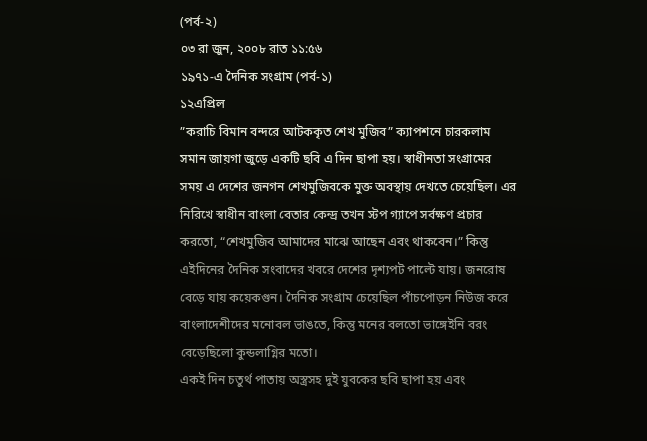(পর্ব-২)
০৩ রা জুন, ২০০৮ রাত ১১:৫৬
১৯৭১-এ দৈনিক সংগ্রাম (পর্ব-১)
১২এপ্রিল
”করাচি বিমান বন্দরে আটককৃত শেখ মুজিব” ক্যাপশনে চারকলাম সমান জায়গা জুড়ে একটি ছবি এ দিন ছাপা হয়। স্বাধীনতা সংগ্রামের সময় এ দেশের জনগন শেখমুজিবকে মুক্ত অবস্থায় দেখতে চেয়েছিল। এর নিরিখে স্বাধীন বাংলা বেতার কেন্দ্র তখন স্টপ গ্যাপে সর্বক্ষণ প্রচার করতো, “শেখমুজিব আমাদের মাঝে আছেন এবং থাকবেন।” কিন্তু এইদিনের দৈনিক সংবাদের খবরে দেশের দৃশ্যপট পাল্টে যায়। জনরোষ বেড়ে যায় কয়েকগুন। দৈনিক সংগ্রাম চেয়েছিল পাঁচপোড়ন নিউজ করে বাংলাদেশীদের মনোবল ভাঙতে, কিন্তু মনের বলতো ভাঙ্গেইনি বরং বেড়েছিলো কুন্ডলাগ্নির মতো।
একই দিন চতুর্থ পাতায় অস্ত্রসহ দুই যুবকের ছবি ছাপা হয় এবং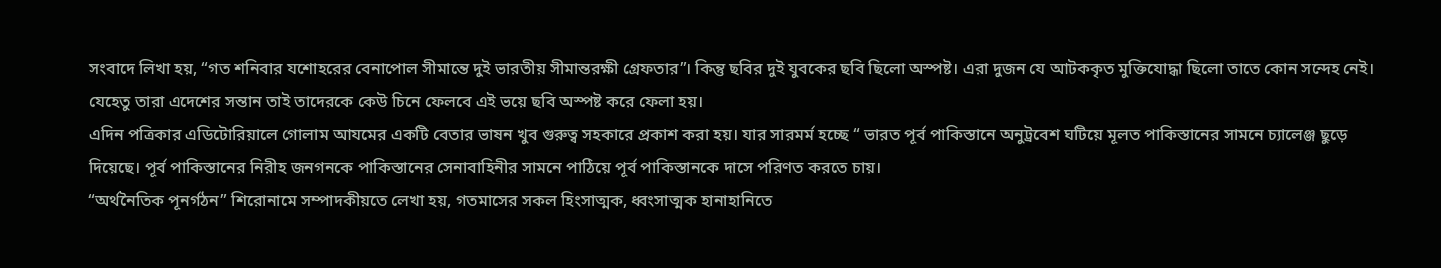সংবাদে লিখা হয়, “গত শনিবার যশোহরের বেনাপোল সীমান্তে দুই ভারতীয় সীমান্তরক্ষী গ্রেফতার”। কিন্তু ছবির দুই যুবকের ছবি ছিলো অস্পষ্ট। এরা দুজন যে আটককৃত মুক্তিযোদ্ধা ছিলো তাতে কোন সন্দেহ নেই। যেহেতু তারা এদেশের সন্তান তাই তাদেরকে কেউ চিনে ফেলবে এই ভয়ে ছবি অস্পষ্ট করে ফেলা হয়।
এদিন পত্রিকার এডিটোরিয়ালে গোলাম আযমের একটি বেতার ভাষন খুব গুরুত্ব সহকারে প্রকাশ করা হয়। যার সারমর্ম হচ্ছে “ ভারত পূর্ব পাকিস্তানে অনুট্রবেশ ঘটিয়ে মূলত পাকিস্তানের সামনে চ্যালেঞ্জ ছুড়ে দিয়েছে। পূর্ব পাকিস্তানের নিরীহ জনগনকে পাকিস্তানের সেনাবাহিনীর সামনে পাঠিয়ে পূর্ব পাকিস্তানকে দাসে পরিণত করতে চায়।
“অর্থনৈতিক পূনর্গঠন” শিরোনামে সম্পাদকীয়তে লেখা হয়, গতমাসের সকল হিংসাত্মক, ধ্বংসাত্মক হানাহানিতে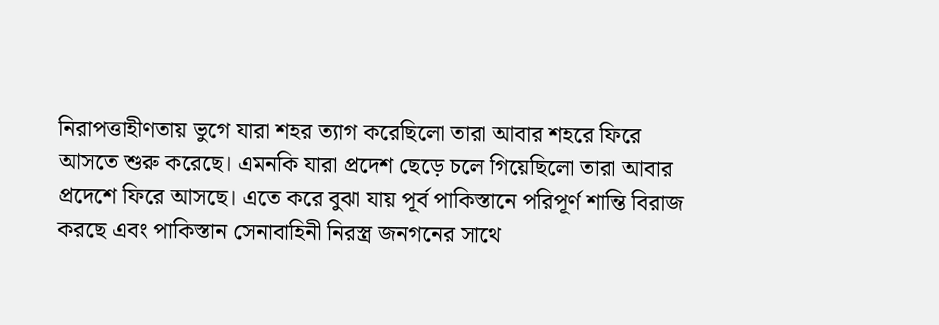নিরাপত্তাহীণতায় ভুগে যারা শহর ত্যাগ করেছিলো তারা আবার শহরে ফিরে আসতে শুরু করেছে। এমনকি যারা প্রদেশ ছেড়ে চলে গিয়েছিলো তারা আবার প্রদেশে ফিরে আসছে। এতে করে বুঝা যায় পূর্ব পাকিস্তানে পরিপূর্ণ শান্তি বিরাজ করছে এবং পাকিস্তান সেনাবাহিনী নিরস্ত্র জনগনের সাথে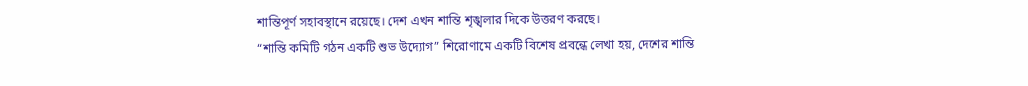শান্তিপূর্ণ সহাবস্থানে রয়েছে। দেশ এখন শান্তি শৃঙ্খলার দিকে উত্তরণ করছে।
“শান্তি কমিটি গঠন একটি শুভ উদ্যোগ” শিরোণামে একটি বিশেষ প্রবন্ধে লেখা হয়, দেশের শান্তি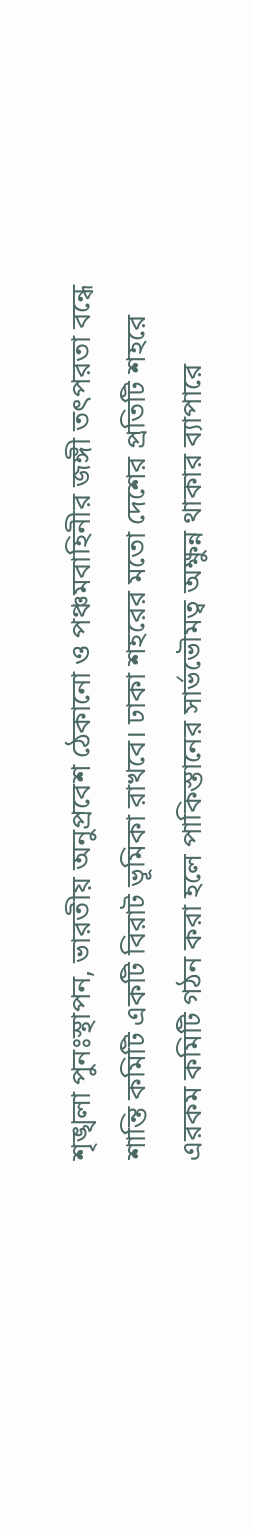শৃঙ্খলা পুনঃস্থাপন, ভারতীয় অনুপ্রবেশ ঠেকানো ও পঞ্চমবাহিনীর জঙ্গী তৎপরতা বন্ধে শান্তি কমিটি একটি বিরাট ভূমিকা রাখবে। ঢাকা শহরের মতো দেশের প্রতিটি শহরে এরকম কমিটি গঠন করা হলে পাকিস্তানের সার্ভভৌমত্ব অক্ষুন্ন থাকার ব্যাপারে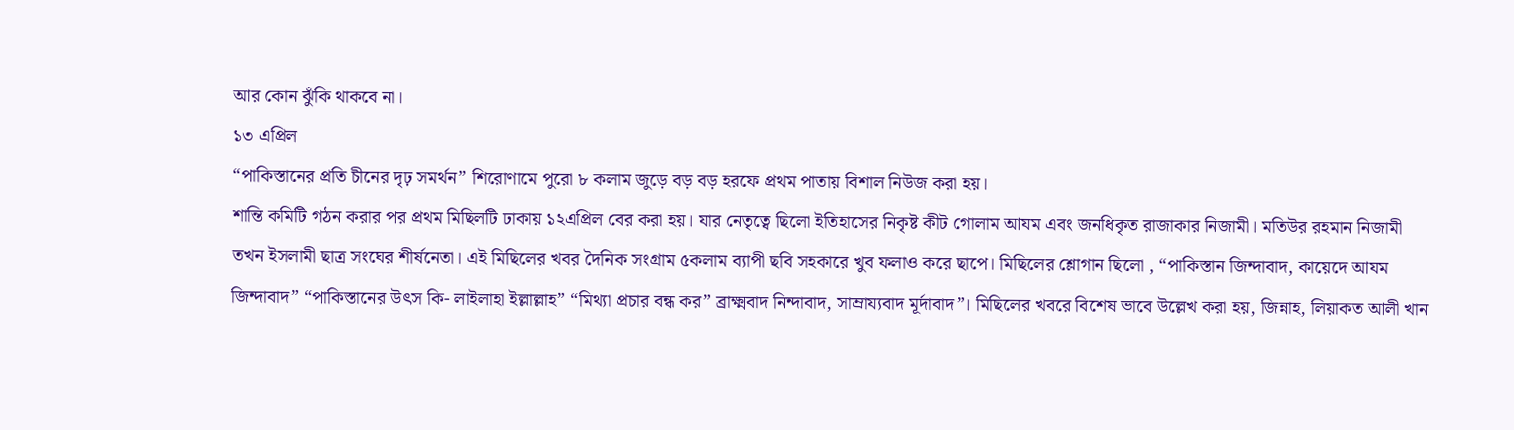আর কোন ঝুঁকি থাকবে না।
১৩ এপ্রিল
“পাকিস্তানের প্রতি চীনের দৃঢ় সমর্থন” শিরোণামে পুরো ৮ কলাম জুড়ে বড় বড় হরফে প্রথম পাতায় বিশাল নিউজ করা হয়।
শান্তি কমিটি গঠন করার পর প্রথম মিছিলটি ঢাকায় ১২এপ্রিল বের করা হয়। যার নেতৃত্বে ছিলো ইতিহাসের নিকৃষ্ট কীট গোলাম আযম এবং জনধিকৃত রাজাকার নিজামী। মতিউর রহমান নিজামী তখন ইসলামী ছাত্র সংঘের শীর্ষনেতা। এই মিছিলের খবর দৈনিক সংগ্রাম ৫কলাম ব্যাপী ছবি সহকারে খুব ফলাও করে ছাপে। মিছিলের শ্লোগান ছিলো , “পাকিস্তান জিন্দাবাদ, কায়েদে আযম জিন্দাবাদ” “পাকিস্তানের উৎস কি- লাইলাহা ইল্লাল্লাহ” “মিথ্যা প্রচার বন্ধ কর” ব্রাক্ষ্মবাদ নিন্দাবাদ, সাম্রায্যবাদ মূর্দাবাদ”। মিছিলের খবরে বিশেষ ভাবে উল্লেখ করা হয়, জিন্নাহ, লিয়াকত আলী খান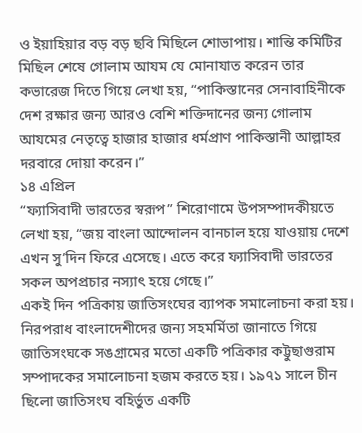ও ইয়াহিয়ার বড় বড় ছবি মিছিলে শোভাপায়। শান্তি কমিটির মিছিল শেষে গোলাম আযম যে মোনাযাত করেন তার কভারেজ দিতে গিয়ে লেখা হয়, “পাকিস্তানের সেনাবাহিনীকে দেশ রক্ষার জন্য আরও বেশি শক্তিদানের জন্য গোলাম আযমের নেতৃত্বে হাজার হাজার ধর্মপ্রাণ পাকিস্তানী আল্লাহর দরবারে দোয়া করেন।”
১৪ এপ্রিল
“ফ্যাসিবাদী ভারতের স্বরূপ” শিরোণামে উপসম্পাদকীয়তে লেখা হয়, “জয় বাংলা আন্দোলন বানচাল হয়ে যাওয়ায় দেশে এখন সু’দিন ফিরে এসেছে। এতে করে ফ্যাসিবাদী ভারতের সকল অপপ্রচার নস্যাৎ হয়ে গেছে।”
একই দিন পত্রিকায় জাতিসংঘের ব্যাপক সমালোচনা করা হয়। নিরপরাধ বাংলাদেশীদের জন্য সহমর্মিতা জানাতে গিয়ে জাতিসংঘকে সঙগ্রামের মতো একটি পত্রিকার কট্টুছাগুরাম সম্পাদকের সমালোচনা হজম করতে হয়। ১৯৭১ সালে চীন ছিলো জাতিসংঘ বহির্ভুত একটি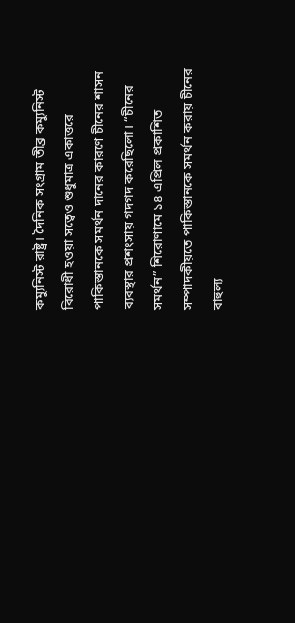কম্যুনিস্ট রাষ্ট্র। দৈনিক সংগ্রাম তীব্র কম্যুনিস্ট বিরোধী হওয়া সত্বেও শুধুমাত্র একাত্তরে পাকিস্তানকে সমর্থন দানের কারণে চীনের শাসন ব্যবস্থার প্রশংসায় গদগদ করেছিলো। “চীনের সমর্থন” শিরোণামে ১৪ এপ্রিল প্রকাশিত সম্পাদকীয়তে পাকিস্তানকে সমর্থন করায় চীনের বাহুল্য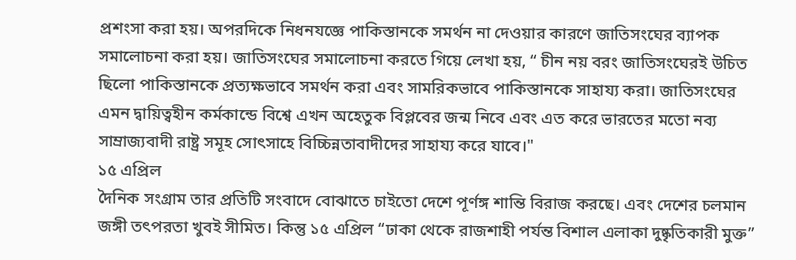প্রশংসা করা হয়। অপরদিকে নিধনযজ্ঞে পাকিস্তানকে সমর্থন না দেওয়ার কারণে জাতিসংঘের ব্যাপক সমালোচনা করা হয়। জাতিসংঘের সমালোচনা করতে গিয়ে লেখা হয়, “ চীন নয় বরং জাতিসংঘেরই উচিত ছিলো পাকিস্তানকে প্রত্যক্ষভাবে সমর্থন করা এবং সামরিকভাবে পাকিস্তানকে সাহায্য করা। জাতিসংঘের এমন দ্বায়িত্বহীন কর্মকান্ডে বিশ্বে এখন অহেতুক বিপ্লবের জন্ম নিবে এবং এত করে ভারতের মতো নব্য সাম্রাজ্যবাদী রাষ্ট্র সমূহ সোৎসাহে বিচ্চিন্নতাবাদীদের সাহায্য করে যাবে।"
১৫ এপ্রিল
দৈনিক সংগ্রাম তার প্রতিটি সংবাদে বোঝাতে চাইতো দেশে পূর্ণঙ্গ শান্তি বিরাজ করছে। এবং দেশের চলমান জঙ্গী তৎপরতা খুবই সীমিত। কিন্তু ১৫ এপ্রিল “ঢাকা থেকে রাজশাহী পর্যন্ত বিশাল এলাকা দুষ্কৃতিকারী মুক্ত”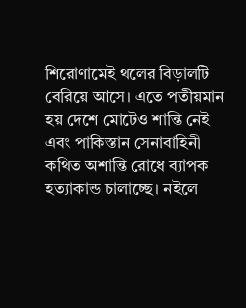শিরোণামেই থলের বিড়ালটি বেরিয়ে আসে। এতে পতীয়মান হয় দেশে মোটেও শান্তি নেই এবং পাকিস্তান সেনাবাহিনী কথিত অশান্তি রোধে ব্যাপক হত্যাকান্ড চালাচ্ছে। নইলে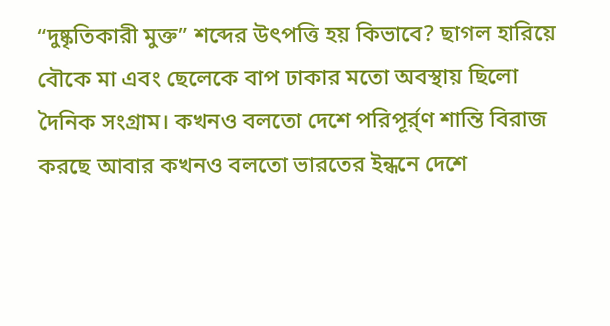“দুষ্কৃতিকারী মুক্ত” শব্দের উৎপত্তি হয় কিভাবে? ছাগল হারিয়ে বৌকে মা এবং ছেলেকে বাপ ঢাকার মতো অবস্থায় ছিলো দৈনিক সংগ্রাম। কখনও বলতো দেশে পরিপূর্র্ণ শান্তি বিরাজ করছে আবার কখনও বলতো ভারতের ইন্ধনে দেশে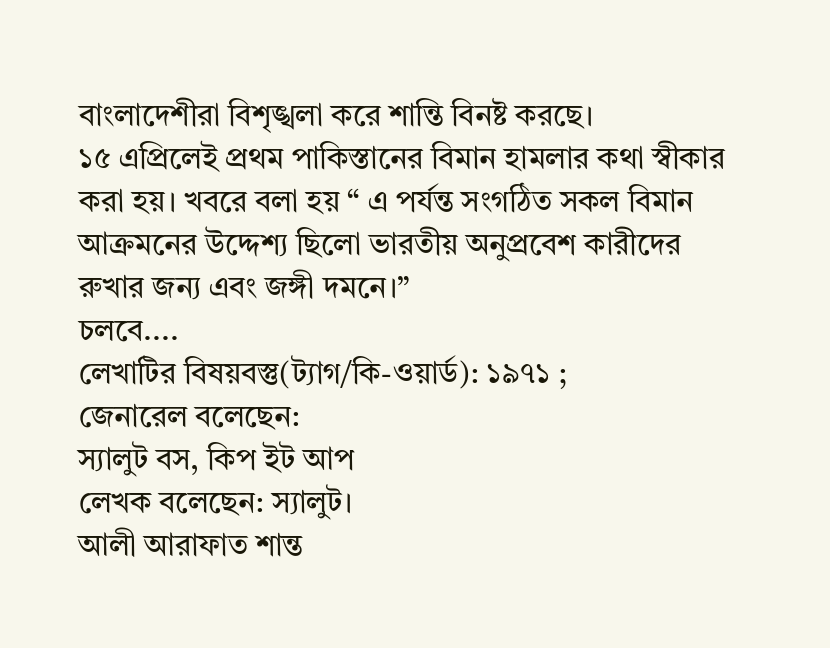বাংলাদেশীরা বিশৃঙ্খলা করে শান্তি বিনষ্ট করছে।
১৫ এপ্রিলেই প্রথম পাকিস্তানের বিমান হামলার কথা স্বীকার করা হয়। খবরে বলা হয় “ এ পর্যন্ত সংগঠিত সকল বিমান আক্রমনের উদ্দেশ্য ছিলো ভারতীয় অনুপ্রবেশ কারীদের রুখার জন্য এবং জঙ্গী দমনে।”
চলবে....
লেখাটির বিষয়বস্তু(ট্যাগ/কি-ওয়ার্ড): ১৯৭১ ;
জেনারেল বলেছেন:
স্যালুট বস, কিপ ইট আপ
লেখক বলেছেন: স্যালুট।
আলী আরাফাত শান্ত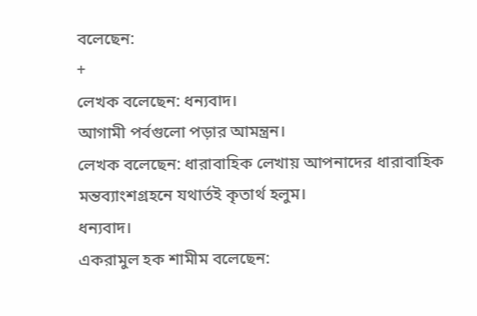বলেছেন:
+
লেখক বলেছেন: ধন্যবাদ।
আগামী পর্বগুলো পড়ার আমন্ত্রন।
লেখক বলেছেন: ধারাবাহিক লেখায় আপনাদের ধারাবাহিক মন্তব্যাংশগ্রহনে যথার্তই কৃতার্থ হলুম।
ধন্যবাদ।
একরামুল হক শামীম বলেছেন: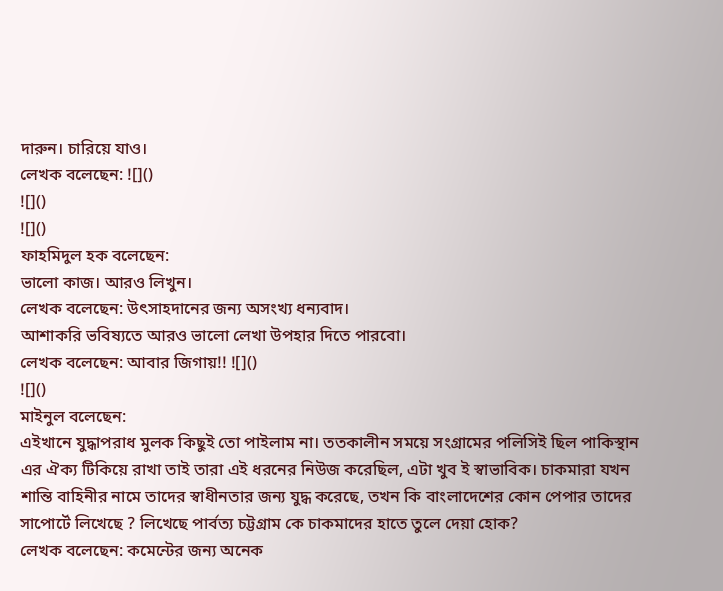দারুন। চারিয়ে যাও।
লেখক বলেছেন: ![]()
![]()
![]()
ফাহমিদুল হক বলেছেন:
ভালো কাজ। আরও লিখুন।
লেখক বলেছেন: উৎসাহদানের জন্য অসংখ্য ধন্যবাদ।
আশাকরি ভবিষ্যতে আরও ভালো লেখা উপহার দিতে পারবো।
লেখক বলেছেন: আবার জিগায়!! ![]()
![]()
মাইনুল বলেছেন:
এইখানে যুদ্ধাপরাধ মুলক কিছুই তো পাইলাম না। ততকালীন সময়ে সংগ্রামের পলিসিই ছিল পাকিস্থান এর ঐক্য টিকিয়ে রাখা তাই তারা এই ধরনের নিউজ করেছিল, এটা খুব ই স্বাভাবিক। চাকমারা যখন শান্তি বাহিনীর নামে তাদের স্বাধীনতার জন্য যুদ্ধ করেছে, তখন কি বাংলাদেশের কোন পেপার তাদের সাপোর্টে লিখেছে ? লিখেছে পার্বত্য চট্টগ্রাম কে চাকমাদের হাতে তুলে দেয়া হোক?
লেখক বলেছেন: কমেন্টের জন্য অনেক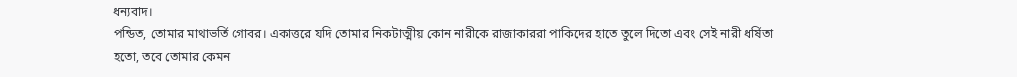ধন্যবাদ।
পন্ডিত, তোমার মাথাভর্তি গোবর। একাত্তরে যদি তোমার নিকটাত্মীয় কোন নারীকে রাজাকাররা পাকিদের হাতে তুলে দিতো এবং সেই নারী ধর্ষিতা হতো, তবে তোমার কেমন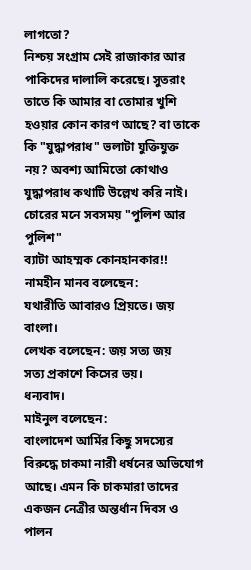লাগতো?
নিশ্চয় সংগ্রাম সেই রাজাকার আর পাকিদের দালালি করেছে। সুতরাং তাতে কি আমার বা তোমার খুশি হওয়ার কোন কারণ আছে? বা তাকে কি "যুদ্ধাপরাধ" ভলাটা যুক্তিযুক্ত নয়? অবশ্য আমিতো কোথাও যুদ্ধাপরাধ কথাটি উল্লেখ করি নাই।
চোরের মনে সবসময় "পুলিশ আর পুলিশ"
ব্যাটা আহম্মক কোনহানকার!!
নামহীন মানব বলেছেন:
যথারীতি আবারও প্রিয়তে। জয় বাংলা।
লেখক বলেছেন: জয় সত্য জয়
সত্য প্রকাশে কিসের ভয়।
ধন্যবাদ।
মাইনুল বলেছেন:
বাংলাদেশ আর্মির কিছু সদস্যের বিরুদ্ধে চাকমা নারী ধর্ষনের অভিযোগ আছে। এমন কি চাকমারা তাদের একজন নেত্রীর অন্তর্ধান দিবস ও পালন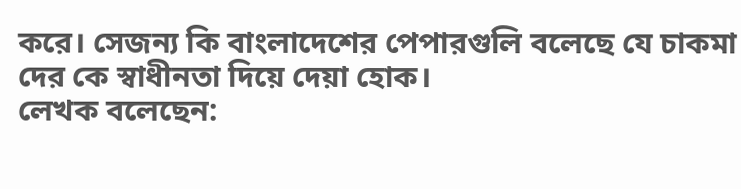করে। সেজন্য কি বাংলাদেশের পেপারগুলি বলেছে যে চাকমা দের কে স্বাধীনতা দিয়ে দেয়া হোক।
লেখক বলেছেন: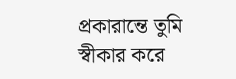প্রকারান্তে তুমি স্বীকার করে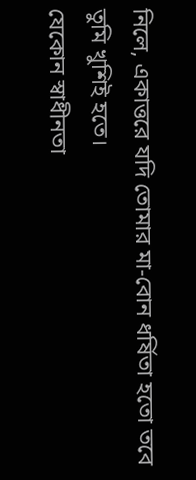নিলে, একাত্তরে যদি তোমার মা-বোন ধর্ষিতা হতো তবে তুমি খুশিই হতে।
যেকোন স্বাধীনতা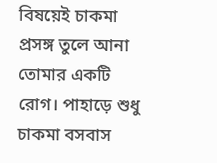বিষয়েই চাকমা প্রসঙ্গ তুলে আনা তোমার একটি রোগ। পাহাড়ে শুধু চাকমা বসবাস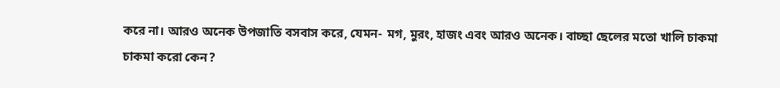করে না। আরও অনেক উপজাতি বসবাস করে, যেমন- মগ, মুরং, হাজং এবং আরও অনেক। বাচ্ছা ছেলের মতো খালি চাকমা চাকমা করো কেন?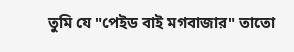তুমি যে "পেইড বাই মগবাজার" তাতো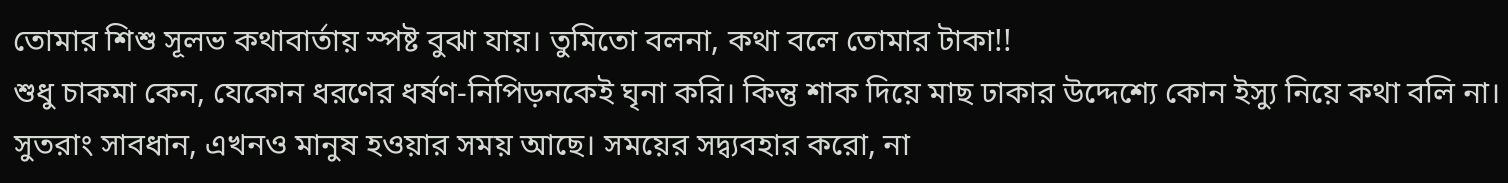তোমার শিশু সূলভ কথাবার্তায় স্পষ্ট বুঝা যায়। তুমিতো বলনা, কথা বলে তোমার টাকা!!
শুধু চাকমা কেন, যেকোন ধরণের ধর্ষণ-নিপিড়নকেই ঘৃনা করি। কিন্তু শাক দিয়ে মাছ ঢাকার উদ্দেশ্যে কোন ইস্যু নিয়ে কথা বলি না।
সুতরাং সাবধান, এখনও মানুষ হওয়ার সময় আছে। সময়ের সদ্ব্যবহার করো, না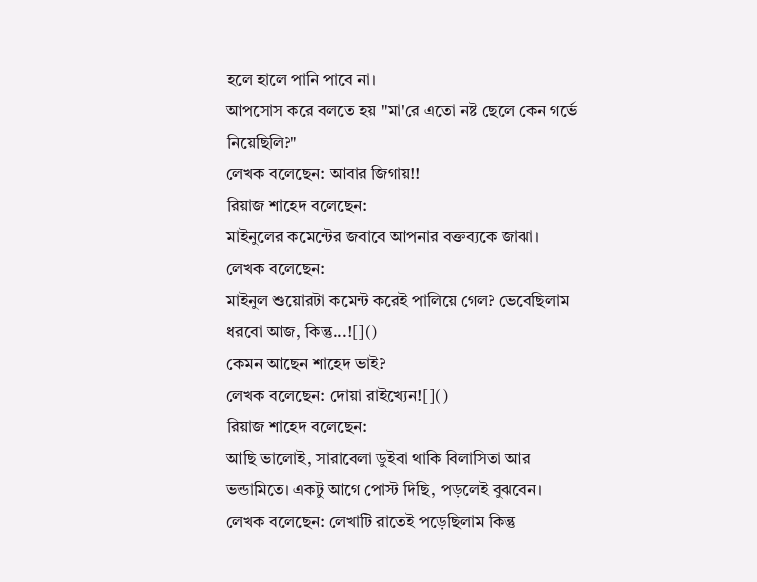হলে হালে পানি পাবে না।
আপসোস করে বলতে হয় "মা'রে এতো নষ্ট ছেলে কেন গর্ভে নিয়েছিলি?"
লেখক বলেছেন: আবার জিগায়!!
রিয়াজ শাহেদ বলেছেন:
মাইনুলের কমেন্টের জবাবে আপনার বক্তব্যকে জাঝা।
লেখক বলেছেন:
মাইনুল শুয়োরটা কমেন্ট করেই পালিয়ে গেল? ভেবেছিলাম ধরবো আজ, কিন্তু...![]()
কেমন আছেন শাহেদ ভাই?
লেখক বলেছেন: দোয়া রাইখ্যেন![]()
রিয়াজ শাহেদ বলেছেন:
আছি ভালোই, সারাবেলা ডুইবা থাকি বিলাসিতা আর ভন্ডামিতে। একটু আগে পোস্ট দিছি, পড়লেই বুঝবেন।
লেখক বলেছেন: লেখাটি রাতেই পড়েছিলাম কিন্তু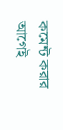কমেন্ট করার আগেই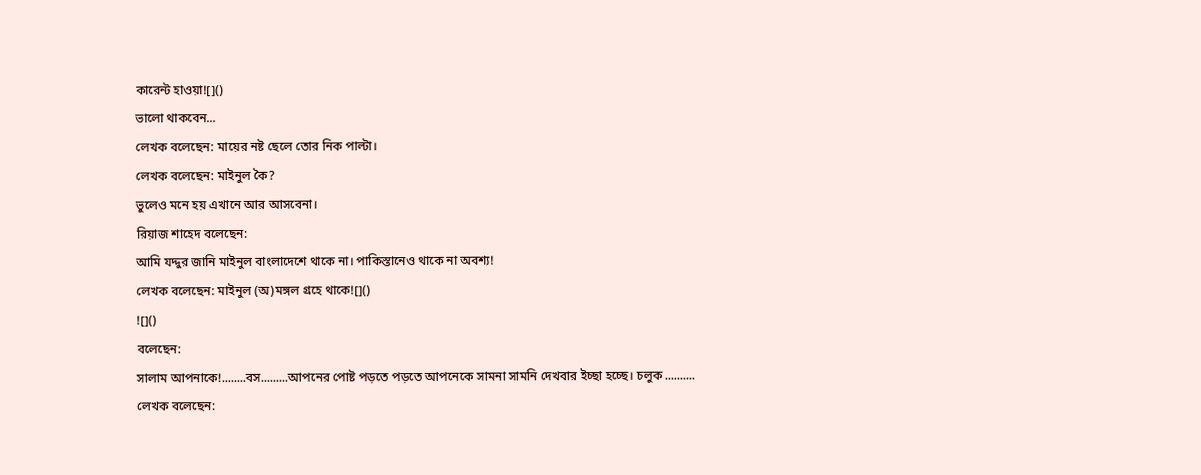কারেন্ট হাওয়া![]()
ভালো থাকবেন...
লেখক বলেছেন: মায়ের নষ্ট ছেলে তোর নিক পাল্টা।
লেখক বলেছেন: মাইনুল কৈ?
ভুলেও মনে হয় এখানে আর আসবেনা।
রিয়াজ শাহেদ বলেছেন:
আমি যদ্দুর জানি মাইনুল বাংলাদেশে থাকে না। পাকিস্তানেও থাকে না অবশ্য!
লেখক বলেছেন: মাইনুল (অ)মঙ্গল গ্রহে থাকে![]()
![]()
বলেছেন:
সালাম আপনাকে!........বস.........আপনের পোষ্ট পড়তে পড়তে আপনেকে সামনা সামনি দেখবার ইচ্ছা হচ্ছে। চলুক ..........
লেখক বলেছেন: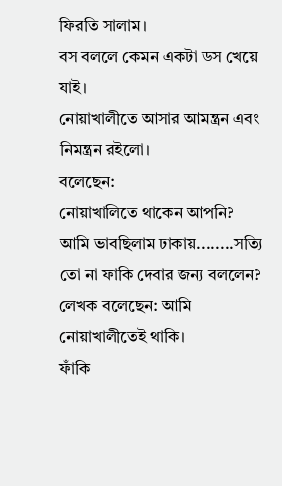ফিরতি সালাম।
বস বললে কেমন একটা ডস খেয়ে যাই।
নোয়াখালীতে আসার আমন্ত্রন এবং নিমন্ত্রন রইলো।
বলেছেন:
নোয়াখালিতে থাকেন আপনি? আমি ভাবছিলাম ঢাকায়........সত্যি তো না ফাকি দেবার জন্য বললেন?
লেখক বলেছেন: আমি নোয়াখালীতেই থাকি।
ফাঁকি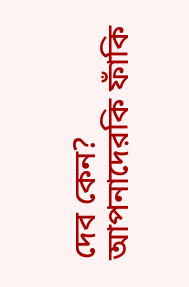দেব কেন? আপনাদেরকি ফাঁকি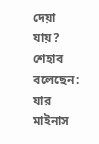দেয়া যায়?
শেহাব বলেছেন:
যার মাইনাস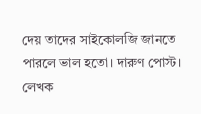দেয় তাদের সাইকোলজি জানতে পারলে ভাল হতো। দারুণ পোস্ট।
লেখক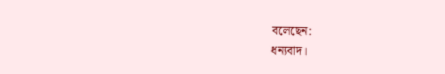বলেছেন:
ধন্যবাদ।